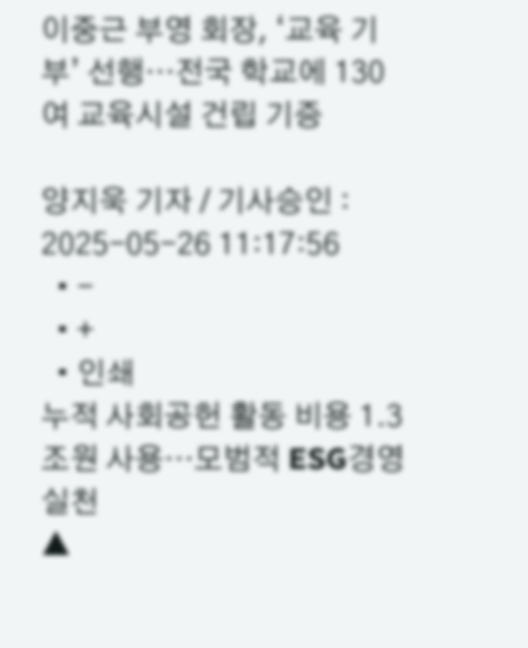이중근 부영 회장, ‘교육 기부’ 선행…전국 학교에 130여 교육시설 건립 기증

양지욱 기자 / 기사승인 : 2025-05-26 11:17:56
  • -
  • +
  • 인쇄
누적 사회공헌 활동 비용 1.3조원 사용…모범적 ESG경영 실천
▲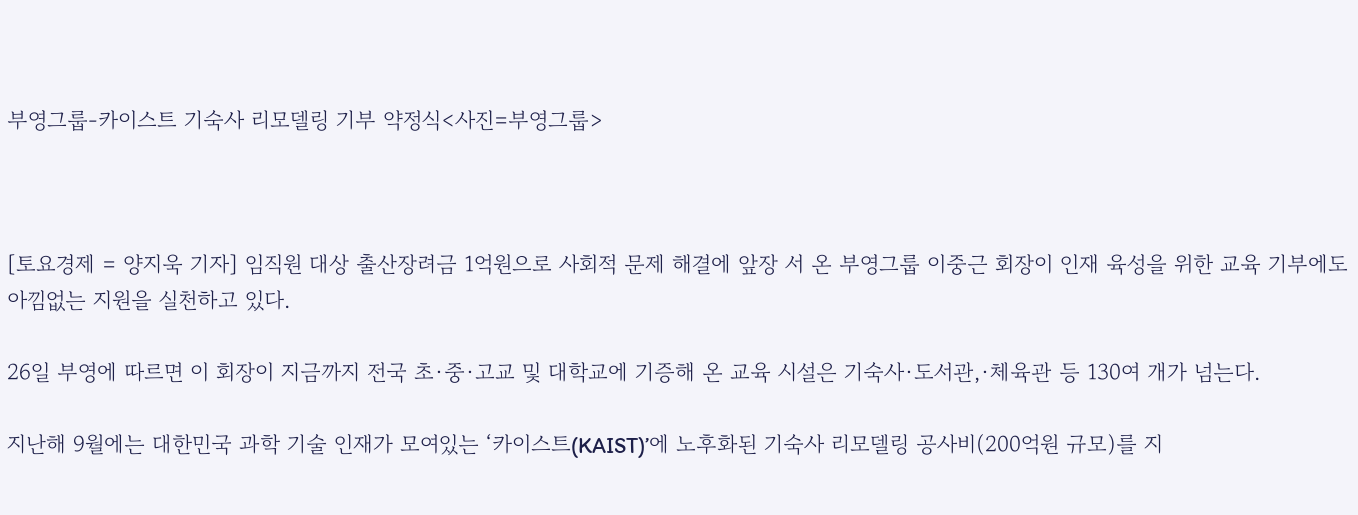부영그룹-카이스트 기숙사 리모델링 기부 약정식<사진=부영그룹>



[토요경제 = 양지욱 기자] 임직원 대상 출산장려금 1억원으로 사회적 문제 해결에 앞장 서 온 부영그룹 이중근 회장이 인재 육성을 위한 교육 기부에도 아낌없는 지원을 실천하고 있다.

26일 부영에 따르면 이 회장이 지금까지 전국 초·중·고교 및 대학교에 기증해 온 교육 시설은 기숙사·도서관,·체육관 등 130여 개가 넘는다.

지난해 9월에는 대한민국 과학 기술 인재가 모여있는 ‘카이스트(KAIST)’에 노후화된 기숙사 리모델링 공사비(200억원 규모)를 지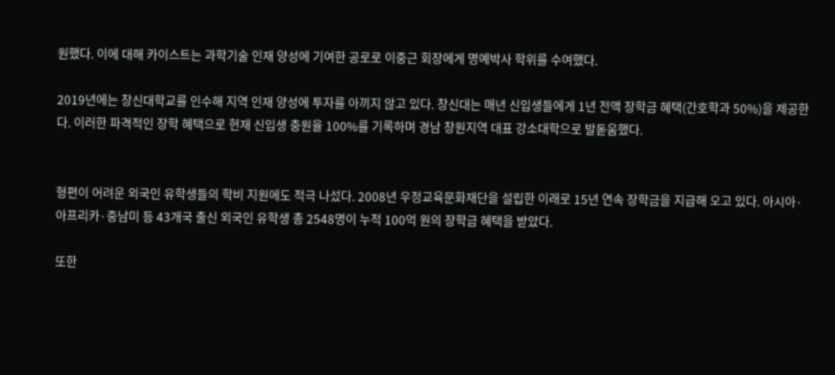원했다. 이에 대해 카이스트는 과학기술 인재 양성에 기여한 공로로 이중근 회장에게 명예박사 학위를 수여했다.

2019년에는 창신대학교를 인수해 지역 인재 양성에 투자를 아끼지 않고 있다. 창신대는 매년 신입생들에게 1년 전액 장학금 혜택(간호학과 50%)을 제공한다. 이러한 파격적인 장학 혜택으로 현재 신입생 충원율 100%를 기록하며 경남 창원지역 대표 강소대학으로 발돋움했다.


형편이 어려운 외국인 유학생들의 학비 지원에도 적극 나섰다. 2008년 우정교육문화재단을 설립한 이래로 15년 연속 장학금을 지급해 오고 있다. 아시아·아프리카·중남미 등 43개국 출신 외국인 유학생 총 2548명이 누적 100억 원의 장학금 혜택을 받았다.

또한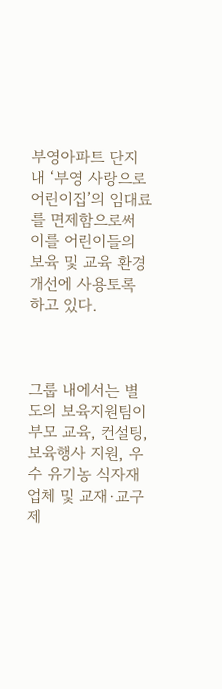부영아파트 단지 내 ‘부영 사랑으로 어린이집’의 임대료를 면제함으로써 이를 어린이들의 보육 및 교육 환경 개선에 사용토록 하고 있다.



그룹 내에서는 별도의 보육지원팀이 부모 교육, 컨설팅, 보육행사 지원, 우수 유기농 식자재 업체 및 교재·교구 제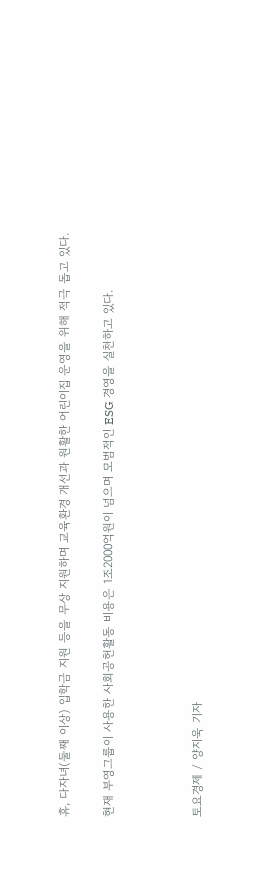휴, 다자녀(둘째 이상) 입학금 지원 등을 무상 지원하며 교육환경 개선과 원활한 어린이집 운영을 위해 적극 돕고 있다.

현재 부영그룹이 사용한 사회공헌활동 비용은 1조2000억원이 넘으며 모범적인 ESG 경영을 실천하고 있다.



토요경제 / 양지욱 기자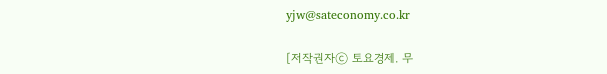yjw@sateconomy.co.kr

[저작권자ⓒ 토요경제. 무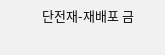단전재-재배포 금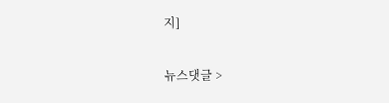지]

뉴스댓글 >